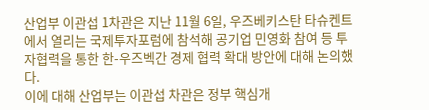산업부 이관섭 1차관은 지난 11월 6일, 우즈베키스탄 타슈켄트에서 열리는 국제투자포럼에 참석해 공기업 민영화 참여 등 투자협력을 통한 한-우즈벡간 경제 협력 확대 방안에 대해 논의했다.
이에 대해 산업부는 이관섭 차관은 정부 핵심개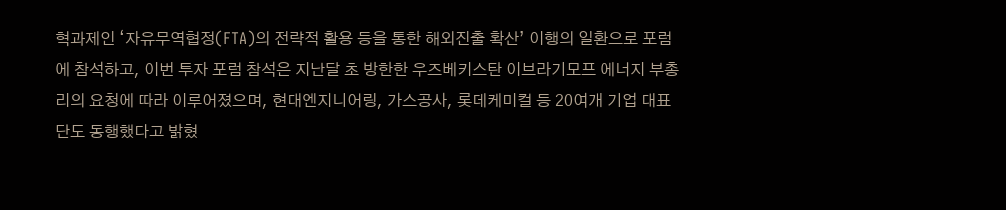혁과제인 ‘자유무역협정(FTA)의 전략적 활용 등을 통한 해외진출 확산’ 이행의 일환으로 포럼에 참석하고, 이번 투자 포럼 참석은 지난달 초 방한한 우즈베키스탄 이브라기모프 에너지 부총리의 요청에 따라 이루어졌으며, 현대엔지니어링, 가스공사, 롯데케미컬 등 20여개 기업 대표단도 동행했다고 밝혔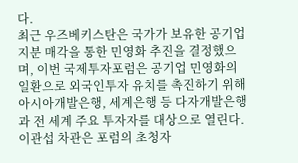다.
최근 우즈베키스탄은 국가가 보유한 공기업 지분 매각을 통한 민영화 추진을 결정했으며, 이번 국제투자포럼은 공기업 민영화의 일환으로 외국인투자 유치를 촉진하기 위해 아시아개발은행, 세계은행 등 다자개발은행과 전 세계 주요 투자자를 대상으로 열린다.
이관섭 차관은 포럼의 초청자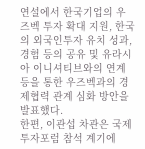연설에서 한국기업의 우즈벡 투자 확대 지원, 한국의 외국인투자 유치 성과, 경험 등의 공유 및 유라시아 이니셔티브와의 연계 등을 통한 우즈벡과의 경제협력 관계 심화 방안을 발표했다.
한편, 이관섭 차관은 국제투자포럼 참석 계기에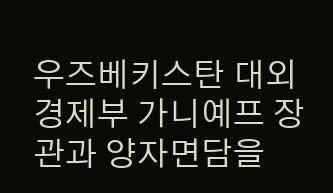우즈베키스탄 대외경제부 가니예프 장관과 양자면담을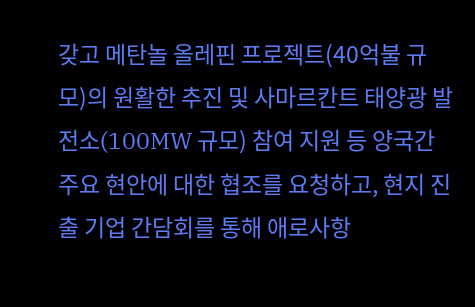갖고 메탄놀 올레핀 프로젝트(40억불 규모)의 원활한 추진 및 사마르칸트 태양광 발전소(100MW 규모) 참여 지원 등 양국간 주요 현안에 대한 협조를 요청하고, 현지 진출 기업 간담회를 통해 애로사항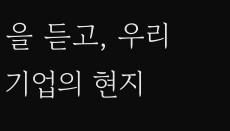을 듣고, 우리기업의 현지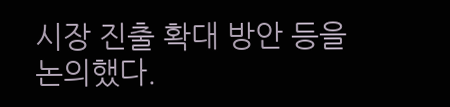시장 진출 확대 방안 등을 논의했다.